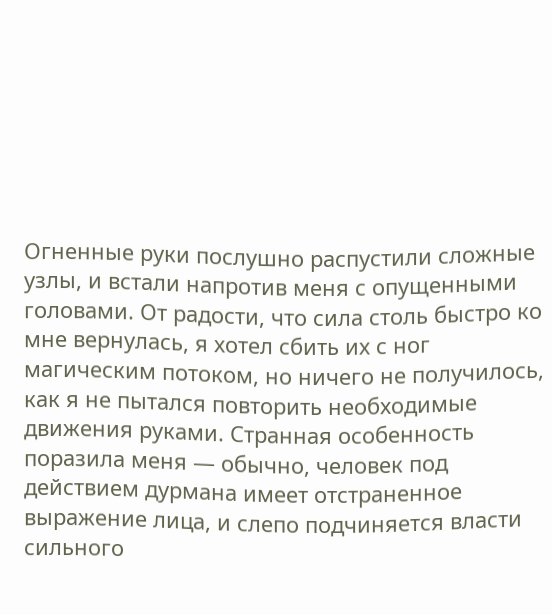Огненные руки послушно распустили сложные узлы, и встали напротив меня с опущенными головами. От радости, что сила столь быстро ко мне вернулась, я хотел сбить их с ног магическим потоком, но ничего не получилось, как я не пытался повторить необходимые движения руками. Странная особенность поразила меня — обычно, человек под действием дурмана имеет отстраненное выражение лица, и слепо подчиняется власти сильного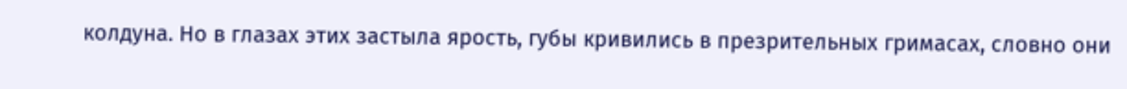колдуна. Но в глазах этих застыла ярость, губы кривились в презрительных гримасах, словно они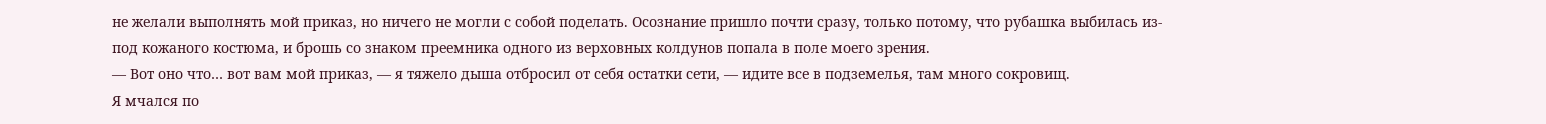не желали выполнять мой приказ, но ничего не могли с собой поделать. Осознание пришло почти сразу, только потому, что рубашка выбилась из-под кожаного костюма, и брошь со знаком преемника одного из верховных колдунов попала в поле моего зрения.
— Вот оно что… вот вам мой приказ, — я тяжело дыша отбросил от себя остатки сети, — идите все в подземелья, там много сокровищ.
Я мчался по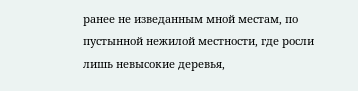ранее не изведанным мной местам, по пустынной нежилой местности, где росли лишь невысокие деревья,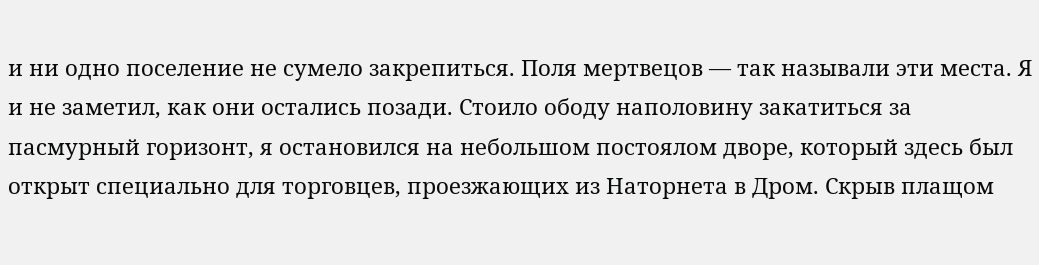и ни одно поселение не сумело закрепиться. Поля мертвецов — так называли эти места. Я и не заметил, как они остались позади. Стоило ободу наполовину закатиться за пасмурный горизонт, я остановился на небольшом постоялом дворе, который здесь был открыт специально для торговцев, проезжающих из Наторнета в Дром. Скрыв плащом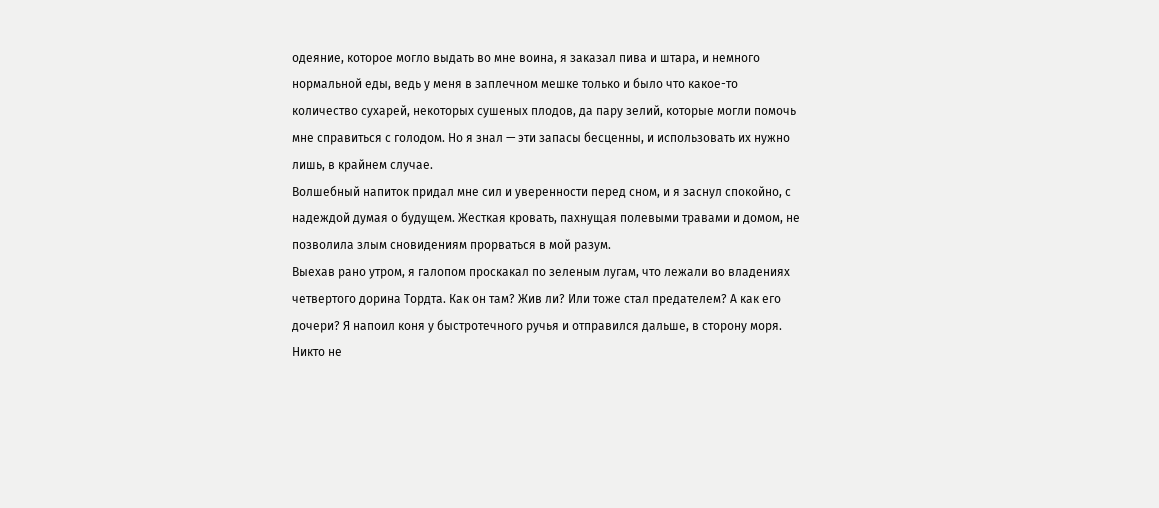одеяние, которое могло выдать во мне воина, я заказал пива и штара, и немного нормальной еды, ведь у меня в заплечном мешке только и было что какое-то количество сухарей, некоторых сушеных плодов, да пару зелий, которые могли помочь мне справиться с голодом. Но я знал — эти запасы бесценны, и использовать их нужно лишь, в крайнем случае.
Волшебный напиток придал мне сил и уверенности перед сном, и я заснул спокойно, с надеждой думая о будущем. Жесткая кровать, пахнущая полевыми травами и домом, не позволила злым сновидениям прорваться в мой разум.
Выехав рано утром, я галопом проскакал по зеленым лугам, что лежали во владениях четвертого дорина Тордта. Как он там? Жив ли? Или тоже стал предателем? А как его дочери? Я напоил коня у быстротечного ручья и отправился дальше, в сторону моря.
Никто не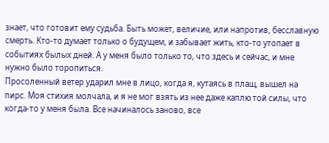знает, что готовит ему судьба. Быть может, величие, или напротив, бесславную смерть. Кто-то думает только о будущем, и забывает жить, кто-то утопает в событиях былых дней. А у меня было только то, что здесь и сейчас, и мне нужно было торопиться.
Просоленный ветер ударил мне в лицо, когда я, кутаясь в плащ, вышел на пирс. Моя стихия молчала, и я не мог взять из нее даже каплю той силы, что когда-то у меня была. Все начиналось заново, все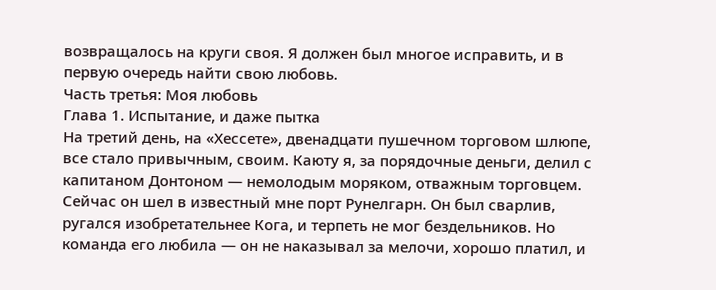возвращалось на круги своя. Я должен был многое исправить, и в первую очередь найти свою любовь.
Часть третья: Моя любовь
Глава 1. Испытание, и даже пытка
На третий день, на «Хессете», двенадцати пушечном торговом шлюпе, все стало привычным, своим. Каюту я, за порядочные деньги, делил с капитаном Донтоном — немолодым моряком, отважным торговцем. Сейчас он шел в известный мне порт Рунелгарн. Он был сварлив, ругался изобретательнее Кога, и терпеть не мог бездельников. Но команда его любила — он не наказывал за мелочи, хорошо платил, и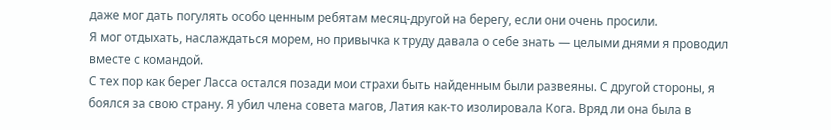даже мог дать погулять особо ценным ребятам месяц-другой на берегу, если они очень просили.
Я мог отдыхать, наслаждаться морем, но привычка к труду давала о себе знать — целыми днями я проводил вместе с командой.
С тех пор как берег Ласса остался позади мои страхи быть найденным были развеяны. С другой стороны, я боялся за свою страну. Я убил члена совета магов, Латия как-то изолировала Кога. Вряд ли она была в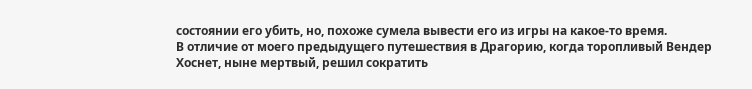состоянии его убить, но, похоже сумела вывести его из игры на какое-то время.
В отличие от моего предыдущего путешествия в Драгорию, когда торопливый Вендер Хоснет, ныне мертвый, решил сократить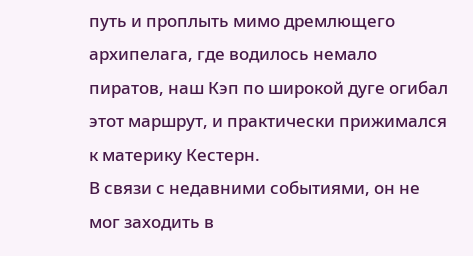путь и проплыть мимо дремлющего архипелага, где водилось немало пиратов, наш Кэп по широкой дуге огибал этот маршрут, и практически прижимался к материку Кестерн.
В связи с недавними событиями, он не мог заходить в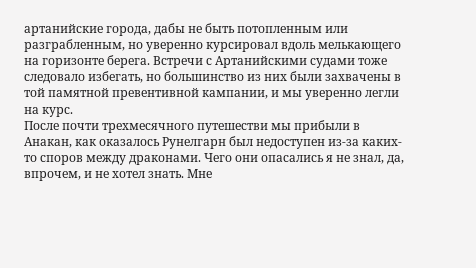артанийские города, дабы не быть потопленным или разграбленным, но уверенно курсировал вдоль мелькающего на горизонте берега. Встречи с Артанийскими судами тоже следовало избегать, но большинство из них были захвачены в той памятной превентивной кампании, и мы уверенно легли на курс.
После почти трехмесячного путешестви мы прибыли в Анакан, как оказалось Рунелгарн был недоступен из-за каких-то споров между драконами. Чего они опасались я не знал, да, впрочем, и не хотел знать. Мне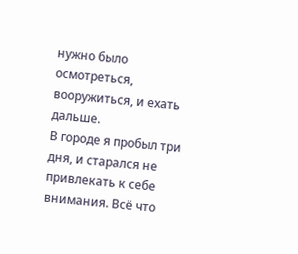нужно было осмотреться, вооружиться, и ехать дальше.
В городе я пробыл три дня, и старался не привлекать к себе внимания. Всё что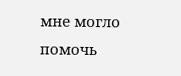мне могло помочь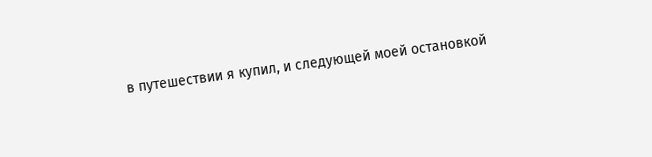в путешествии я купил, и следующей моей остановкой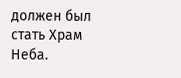должен был стать Храм Неба.